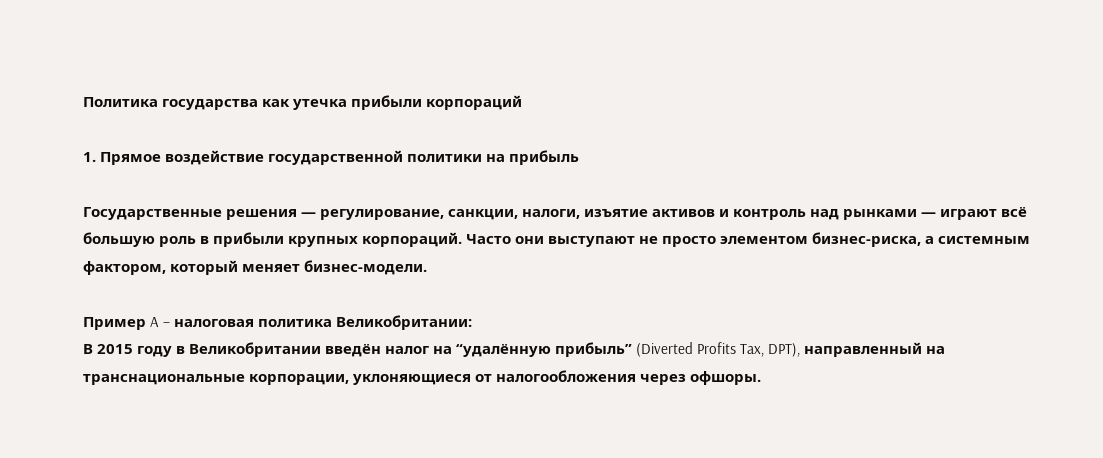Политика государства как утечка прибыли корпораций

1. Прямое воздействие государственной политики на прибыль

Государственные решения — регулирование, санкции, налоги, изъятие активов и контроль над рынками — играют всё большую роль в прибыли крупных корпораций. Часто они выступают не просто элементом бизнес-риска, а системным фактором, который меняет бизнес-модели.

Пример A – налоговая политика Великобритании:
В 2015 году в Великобритании введён налог на “удалённую прибыль” (Diverted Profits Tax, DPT), направленный на транснациональные корпорации, уклоняющиеся от налогообложения через офшоры.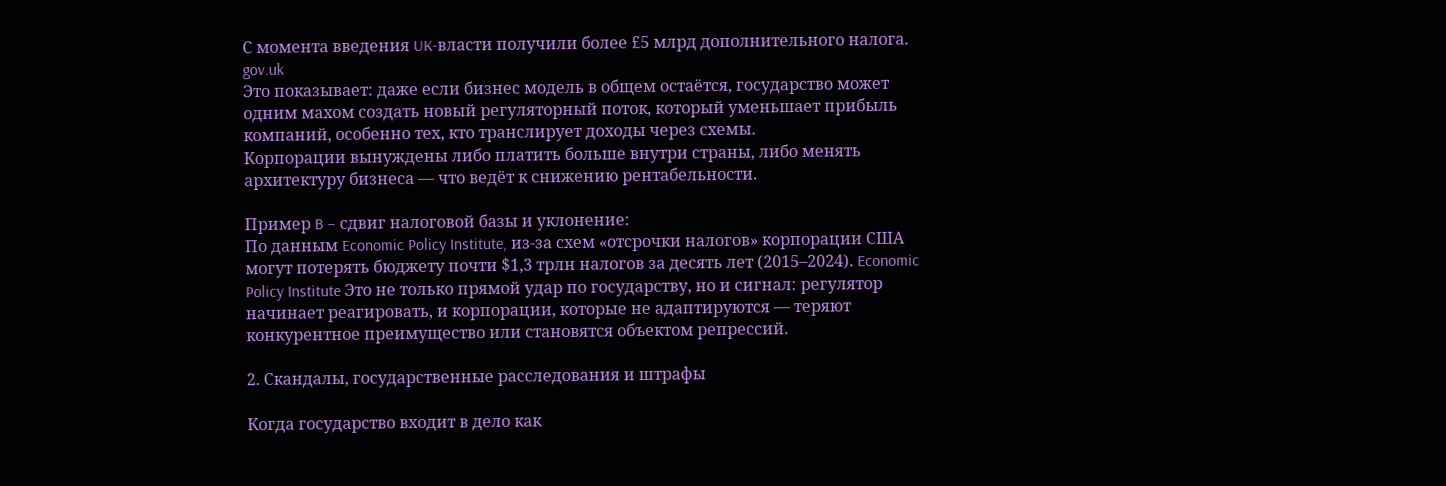С момента введения UK-власти получили более £5 млрд дополнительного налога. gov.uk
Это показывает: даже если бизнес модель в общем остаётся, государство может одним махом создать новый регуляторный поток, который уменьшает прибыль компаний, особенно тех, кто транслирует доходы через схемы.
Корпорации вынуждены либо платить больше внутри страны, либо менять архитектуру бизнеса — что ведёт к снижению рентабельности.

Пример B – сдвиг налоговой базы и уклонение:
По данным Economic Policy Institute, из-за схем «отсрочки налогов» корпорации США могут потерять бюджету почти $1,3 трлн налогов за десять лет (2015–2024). Economic Policy Institute Это не только прямой удар по государству, но и сигнал: регулятор начинает реагировать, и корпорации, которые не адаптируются — теряют конкурентное преимущество или становятся объектом репрессий.

2. Скандалы, государственные расследования и штрафы

Когда государство входит в дело как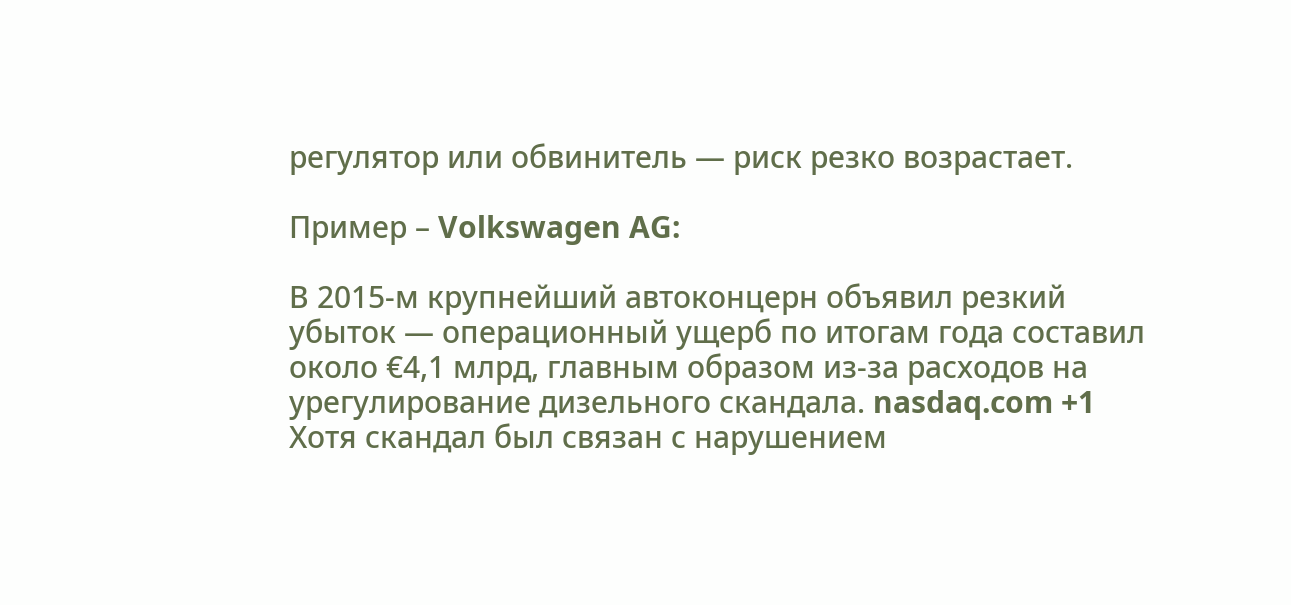регулятор или обвинитель — риск резко возрастает.

Пример – Volkswagen AG:

В 2015-м крупнейший автоконцерн объявил резкий убыток — операционный ущерб по итогам года составил около €4,1 млрд, главным образом из-за расходов на урегулирование дизельного скандала. nasdaq.com +1
Хотя скандал был связан с нарушением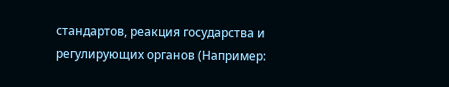стандартов, реакция государства и регулирующих органов (Например: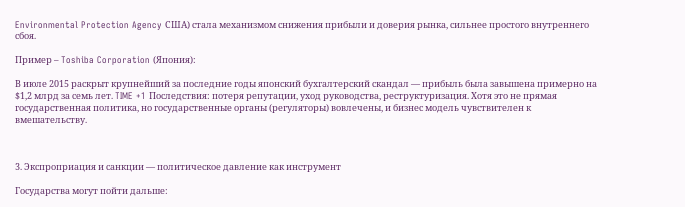Environmental Protection Agency США) стала механизмом снижения прибыли и доверия рынка, сильнее простого внутреннего сбоя.

Пример – Toshiba Corporation (Япония):

В июле 2015 раскрыт крупнейший за последние годы японский бухгалтерский скандал — прибыль была завышена примерно на $1,2 млрд за семь лет. TIME +1 Последствия: потеря репутации, уход руководства, реструктуризация. Хотя это не прямая государственная политика, но государственные органы (регуляторы) вовлечены, и бизнес модель чувствителен к вмешательству.



3. Экспроприация и санкции — политическое давление как инструмент

Государства могут пойти дальше: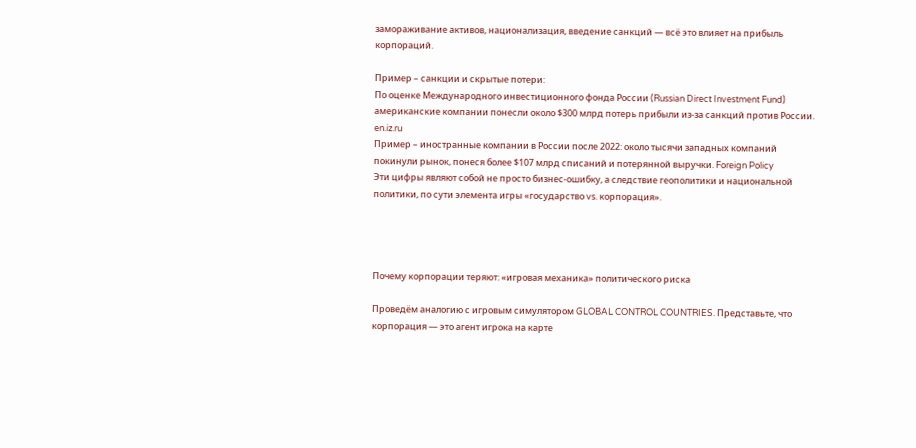замораживание активов, национализация, введение санкций — всё это влияет на прибыль корпораций.

Пример – санкции и скрытые потери:
По оценке Международного инвестиционного фонда России (Russian Direct Investment Fund) американские компании понесли около $300 млрд потерь прибыли из-за санкций против России. en.iz.ru
Пример – иностранные компании в России после 2022: около тысячи западных компаний покинули рынок, понеся более $107 млрд списаний и потерянной выручки. Foreign Policy
Эти цифры являют собой не просто бизнес-ошибку, а следствие геополитики и национальной политики, по сути элемента игры «государство vs. корпорация».




Почему корпорации теряют: «игровая механика» политического риска

Проведём аналогию с игровым симулятором GLOBAL CONTROL COUNTRIES. Представьте, что корпорация — это агент игрока на карте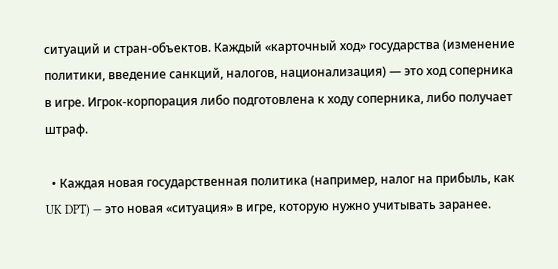ситуаций и стран-объектов. Каждый «карточный ход» государства (изменение политики, введение санкций, налогов, национализация) — это ход соперника в игре. Игрок-корпорация либо подготовлена к ходу соперника, либо получает штраф.

  • Каждая новая государственная политика (например, налог на прибыль, как UK DPT) — это новая «ситуация» в игре, которую нужно учитывать заранее.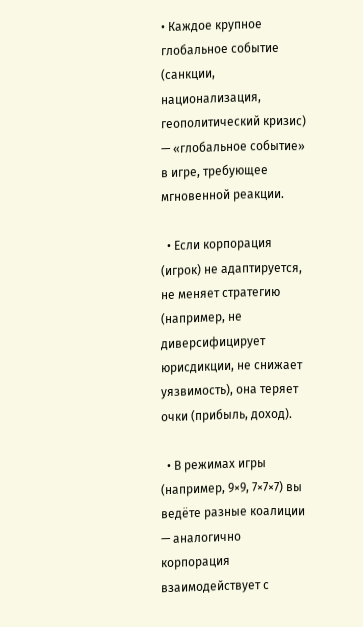• Каждое крупное глобальное событие (санкции, национализация, геополитический кризис) — «глобальное событие» в игре, требующее мгновенной реакции.

  • Если корпорация (игрок) не адаптируется, не меняет стратегию (например, не диверсифицирует юрисдикции, не снижает уязвимость), она теряет очки (прибыль, доход).

  • В режимах игры (например, 9×9, 7×7×7) вы ведёте разные коалиции — аналогично корпорация взаимодействует с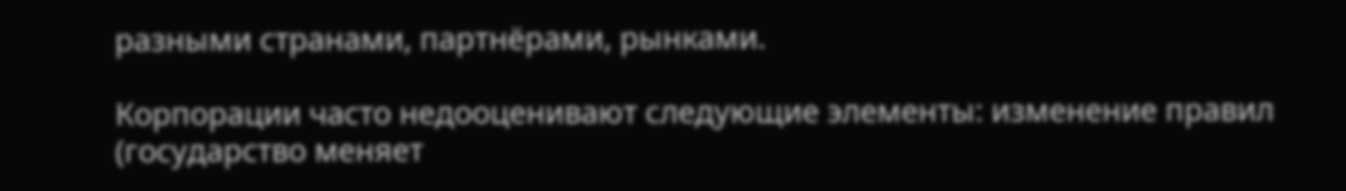разными странами, партнёрами, рынками.

Корпорации часто недооценивают следующие элементы: изменение правил (государство меняет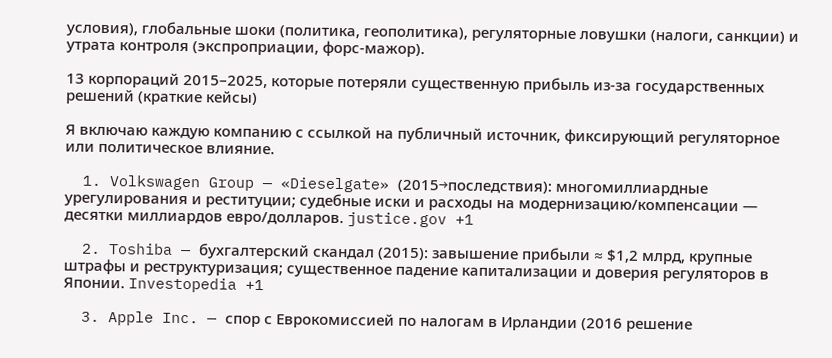условия), глобальные шоки (политика, геополитика), регуляторные ловушки (налоги, санкции) и утрата контроля (экспроприации, форс-мажор).

13 корпораций 2015–2025, которые потеряли существенную прибыль из-за государственных решений (краткие кейсы)

Я включаю каждую компанию с ссылкой на публичный источник, фиксирующий регуляторное или политическое влияние.

  1. Volkswagen Group — «Dieselgate» (2015→последствия): многомиллиардные урегулирования и реституции; судебные иски и расходы на модернизацию/компенсации — десятки миллиардов евро/долларов. justice.gov +1

  2. Toshiba — бухгалтерский скандал (2015): завышение прибыли ≈ $1,2 млрд, крупные штрафы и реструктуризация; существенное падение капитализации и доверия регуляторов в Японии. Investopedia +1

  3. Apple Inc. — спор с Еврокомиссией по налогам в Ирландии (2016 решение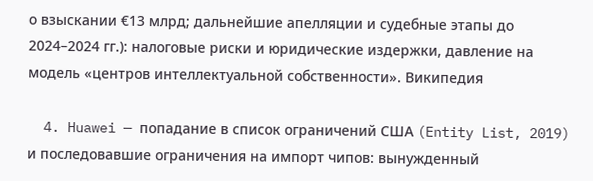о взыскании €13 млрд; дальнейшие апелляции и судебные этапы до 2024–2024 гг.): налоговые риски и юридические издержки, давление на модель «центров интеллектуальной собственности». Википедия

  4. Huawei — попадание в список ограничений США (Entity List, 2019) и последовавшие ограничения на импорт чипов: вынужденный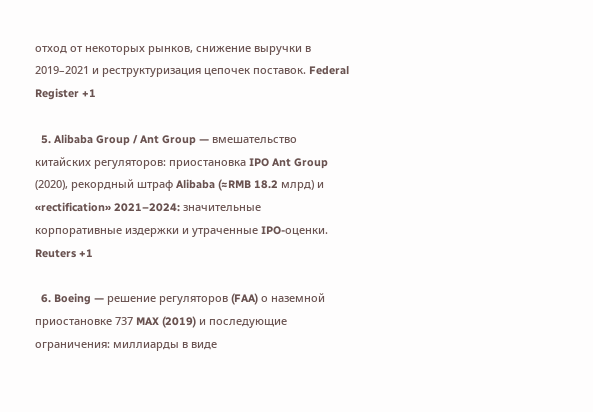отход от некоторых рынков, снижение выручки в 2019–2021 и реструктуризация цепочек поставок. Federal Register +1

  5. Alibaba Group / Ant Group — вмешательство китайских регуляторов: приостановка IPO Ant Group (2020), рекордный штраф Alibaba (≈RMB 18.2 млрд) и «rectification» 2021–2024: значительные корпоративные издержки и утраченные IPO-оценки. Reuters +1

  6. Boeing — решение регуляторов (FAA) о наземной приостановке 737 MAX (2019) и последующие ограничения: миллиарды в виде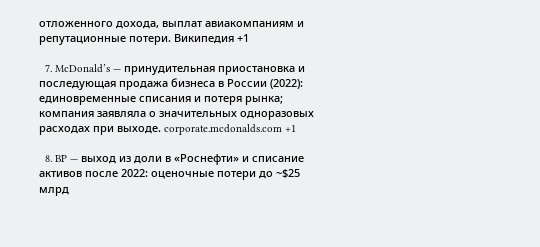отложенного дохода, выплат авиакомпаниям и репутационные потери. Википедия +1

  7. McDonald’s — принудительная приостановка и последующая продажа бизнеса в России (2022): единовременные списания и потеря рынка; компания заявляла о значительных одноразовых расходах при выходе. corporate.mcdonalds.com +1

  8. BP — выход из доли в «Роснефти» и списание активов после 2022: оценочные потери до ~$25 млрд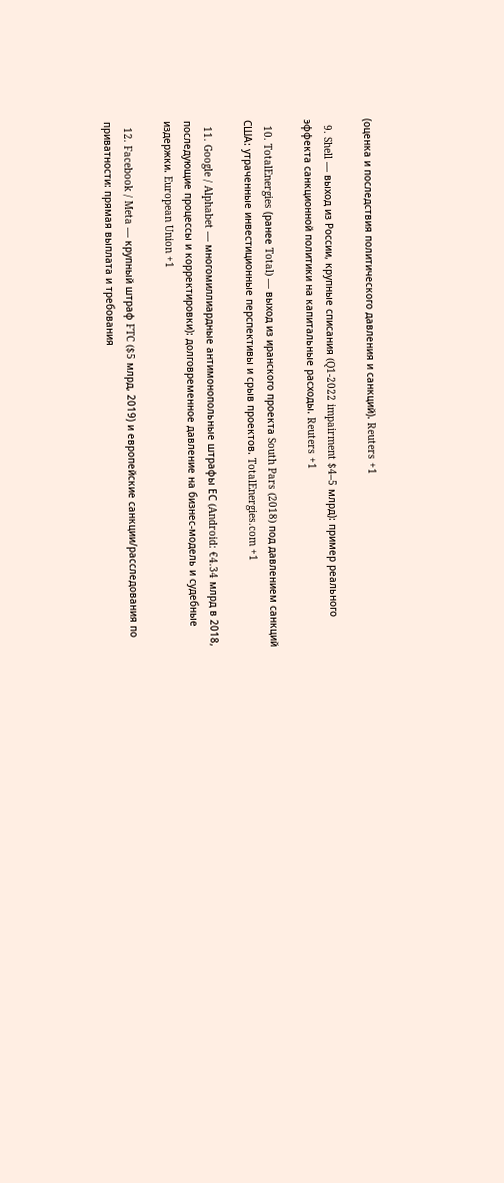(оценка и последствия политического давления и санкций). Reuters +1

  9. Shell — выход из России, крупные списания (Q1-2022 impairment $4–5 млрд): пример реального эффекта санкционной политики на капитальные расходы. Reuters +1

  10. TotalEnergies (ранее Total) — выход из иранского проекта South Pars (2018) под давлением санкций США: утраченные инвестиционные перспективы и срыв проектов. TotalEnergies.com +1

  11. Google / Alphabet — многомиллиардные антимонопольные штрафы ЕС (Android: €4.34 млрд в 2018, последующие процессы и корректировки): долговременное давление на бизнес-модель и судебные издержки. European Union +1

  12. Facebook / Meta — крупный штраф FTC ($5 млрд, 2019) и европейские санкции/расследования по приватности: прямая выплата и требования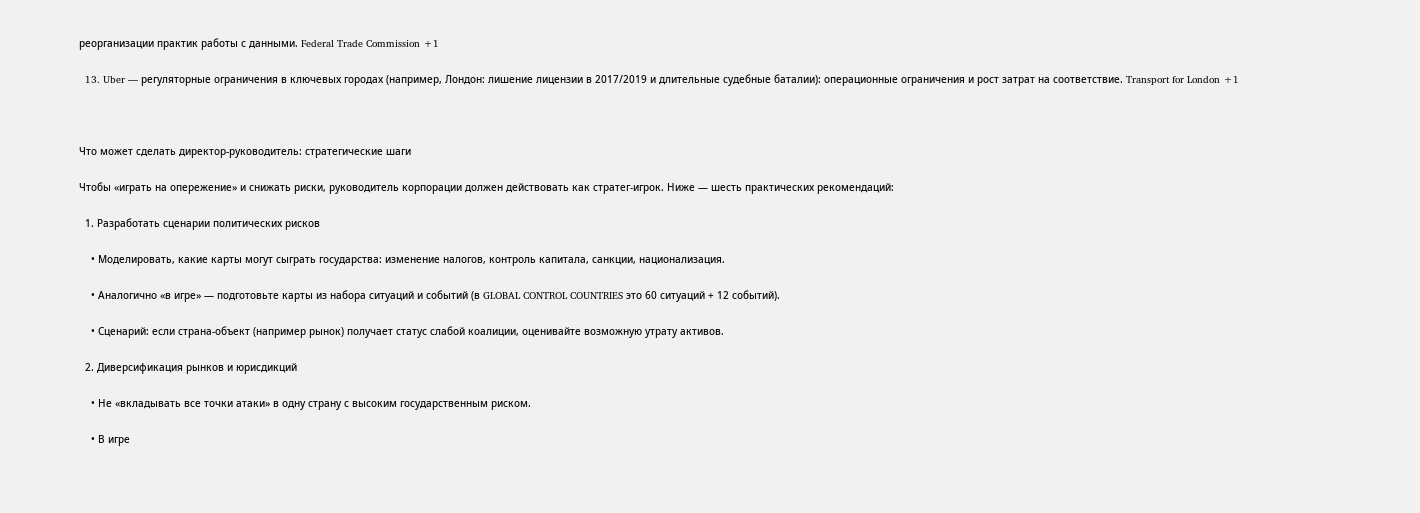реорганизации практик работы с данными. Federal Trade Commission +1

  13. Uber — регуляторные ограничения в ключевых городах (например, Лондон: лишение лицензии в 2017/2019 и длительные судебные баталии): операционные ограничения и рост затрат на соответствие. Transport for London +1



Что может сделать директор-руководитель: стратегические шаги

Чтобы «играть на опережение» и снижать риски, руководитель корпорации должен действовать как стратег-игрок. Ниже — шесть практических рекомендаций:

  1. Разработать сценарии политических рисков

    • Моделировать, какие карты могут сыграть государства: изменение налогов, контроль капитала, санкции, национализация.

    • Аналогично «в игре» — подготовьте карты из набора ситуаций и событий (в GLOBAL CONTROL COUNTRIES это 60 ситуаций + 12 событий).

    • Сценарий: если страна-объект (например рынок) получает статус слабой коалиции, оценивайте возможную утрату активов.

  2. Диверсификация рынков и юрисдикций

    • Не «вкладывать все точки атаки» в одну страну с высоким государственным риском.

    • В игре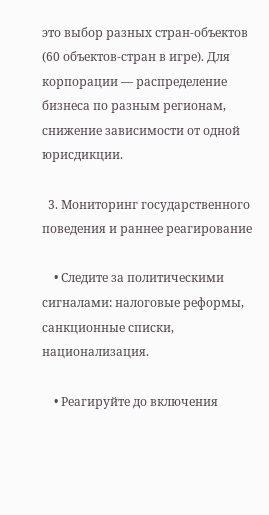это выбор разных стран-объектов (60 объектов-стран в игре). Для корпорации — распределение бизнеса по разным регионам, снижение зависимости от одной юрисдикции.

  3. Мониторинг государственного поведения и раннее реагирование

    • Следите за политическими сигналами: налоговые реформы, санкционные списки, национализация.

    • Реагируйте до включения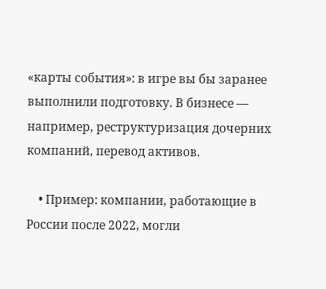«карты события»: в игре вы бы заранее выполнили подготовку. В бизнесе — например, реструктуризация дочерних компаний, перевод активов.

    • Пример: компании, работающие в России после 2022, могли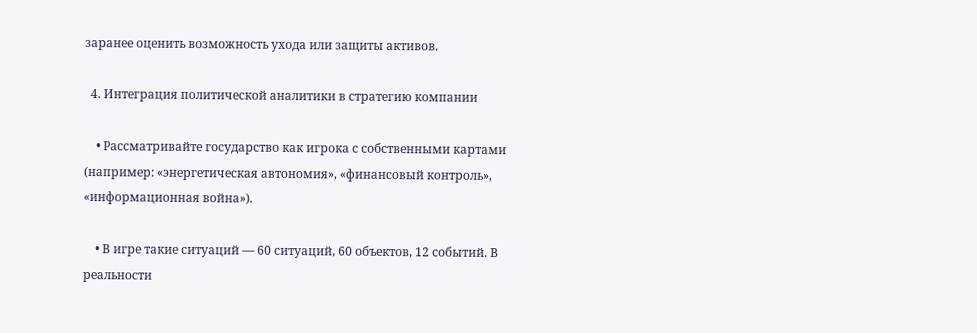заранее оценить возможность ухода или защиты активов.

  4. Интеграция политической аналитики в стратегию компании

    • Рассматривайте государство как игрока с собственными картами (например: «энергетическая автономия», «финансовый контроль», «информационная война»).

    • В игре такие ситуаций — 60 ситуаций, 60 объектов, 12 событий. В реальности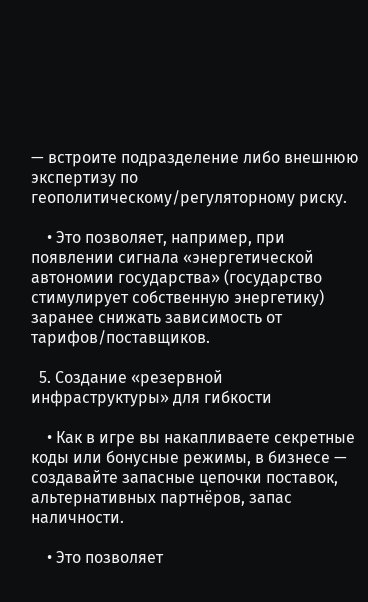— встроите подразделение либо внешнюю экспертизу по геополитическому/регуляторному риску.

    • Это позволяет, например, при появлении сигнала «энергетической автономии государства» (государство стимулирует собственную энергетику) заранее снижать зависимость от тарифов/поставщиков.

  5. Создание «резервной инфраструктуры» для гибкости

    • Как в игре вы накапливаете секретные коды или бонусные режимы, в бизнесе — создавайте запасные цепочки поставок, альтернативных партнёров, запас наличности.

    • Это позволяет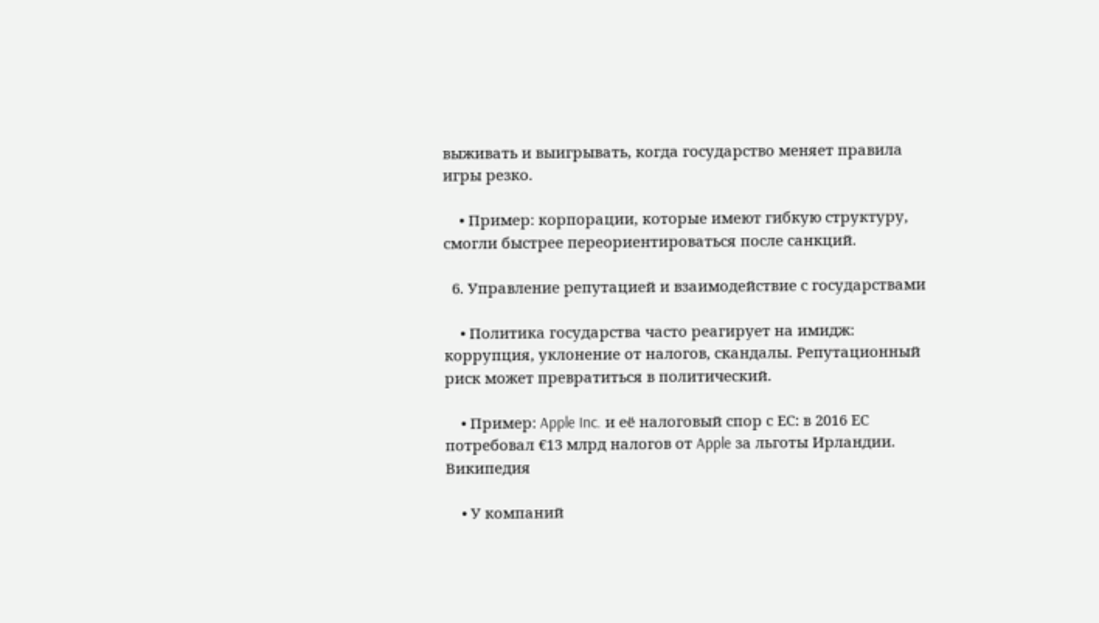выживать и выигрывать, когда государство меняет правила игры резко.

    • Пример: корпорации, которые имеют гибкую структуру, смогли быстрее переориентироваться после санкций.

  6. Управление репутацией и взаимодействие с государствами

    • Политика государства часто реагирует на имидж: коррупция, уклонение от налогов, скандалы. Репутационный риск может превратиться в политический.

    • Пример: Apple Inc. и её налоговый спор с ЕС: в 2016 ЕС потребовал €13 млрд налогов от Apple за льготы Ирландии. Википедия

    • У компаний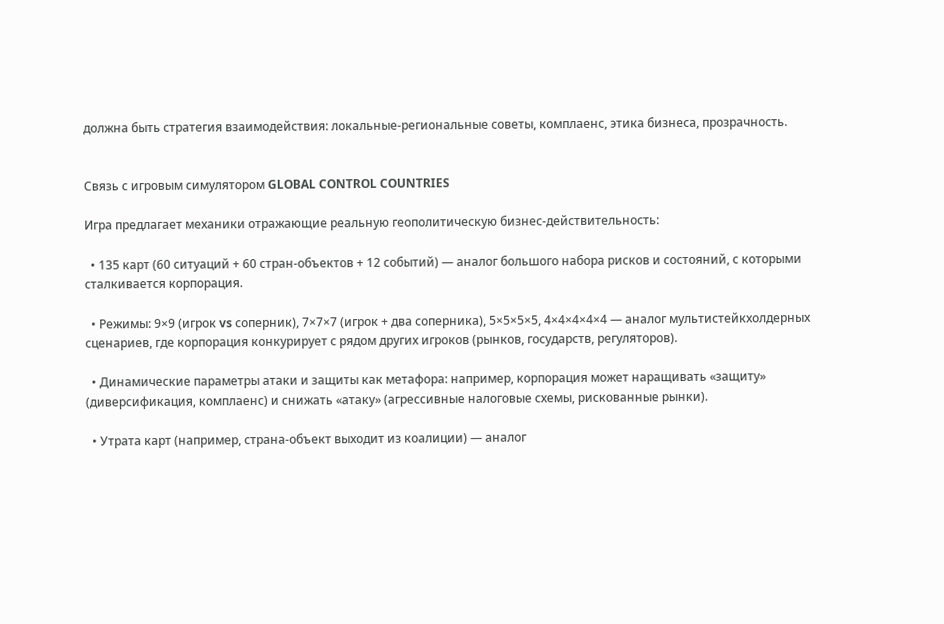должна быть стратегия взаимодействия: локальные-региональные советы, комплаенс, этика бизнеса, прозрачность.


Связь с игровым симулятором GLOBAL CONTROL COUNTRIES

Игра предлагает механики отражающие реальную геополитическую бизнес-действительность:

  • 135 карт (60 ситуаций + 60 стран-объектов + 12 событий) — аналог большого набора рисков и состояний, с которыми сталкивается корпорация.

  • Режимы: 9×9 (игрок vs соперник), 7×7×7 (игрок + два соперника), 5×5×5×5, 4×4×4×4×4 — аналог мультистейкхолдерных сценариев, где корпорация конкурирует с рядом других игроков (рынков, государств, регуляторов).

  • Динамические параметры атаки и защиты как метафора: например, корпорация может наращивать «защиту» (диверсификация, комплаенс) и снижать «атаку» (агрессивные налоговые схемы, рискованные рынки).

  • Утрата карт (например, страна-объект выходит из коалиции) — аналог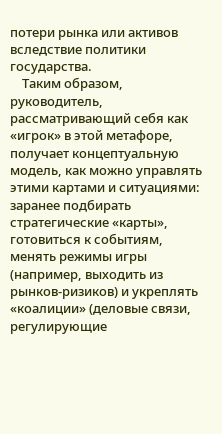потери рынка или активов вследствие политики государства.
    Таким образом, руководитель, рассматривающий себя как «игрок» в этой метафоре, получает концептуальную модель, как можно управлять этими картами и ситуациями: заранее подбирать стратегические «карты», готовиться к событиям, менять режимы игры (например, выходить из рынков-ризиков) и укреплять «коалиции» (деловые связи, регулирующие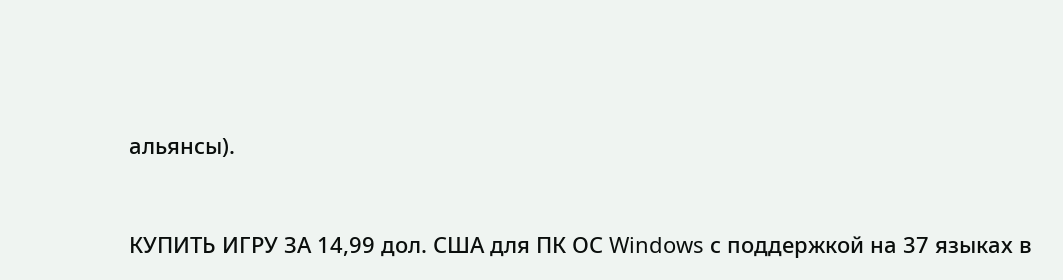альянсы).


КУПИТЬ ИГРУ ЗА 14,99 дол. США для ПК ОС Windows с поддержкой на 37 языках в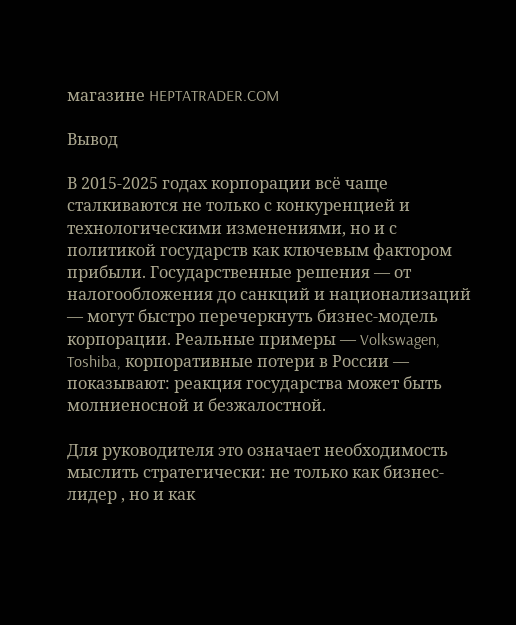магазине HEPTATRADER.COM

Вывод

В 2015-2025 годах корпорации всё чаще сталкиваются не только с конкуренцией и технологическими изменениями, но и с политикой государств как ключевым фактором прибыли. Государственные решения — от налогообложения до санкций и национализаций — могут быстро перечеркнуть бизнес-модель корпорации. Реальные примеры — Volkswagen, Toshiba, корпоративные потери в России — показывают: реакция государства может быть молниеносной и безжалостной.

Для руководителя это означает необходимость мыслить стратегически: не только как бизнес-лидер , но и как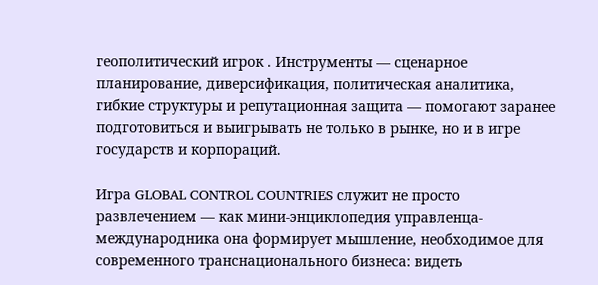геополитический игрок . Инструменты — сценарное планирование, диверсификация, политическая аналитика, гибкие структуры и репутационная защита — помогают заранее подготовиться и выигрывать не только в рынке, но и в игре государств и корпораций.

Игра GLOBAL CONTROL COUNTRIES служит не просто развлечением — как мини-энциклопедия управленца-международника она формирует мышление, необходимое для современного транснационального бизнеса: видеть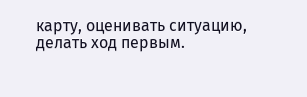карту, оценивать ситуацию, делать ход первым.